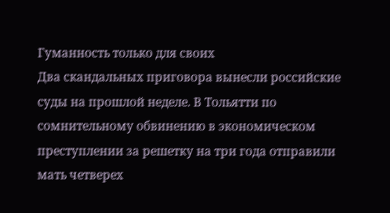Гуманность только для своих
Два скандальных приговора вынесли российские суды на прошлой неделе. В Тольятти по сомнительному обвинению в экономическом преступлении за решетку на три года отправили мать четверех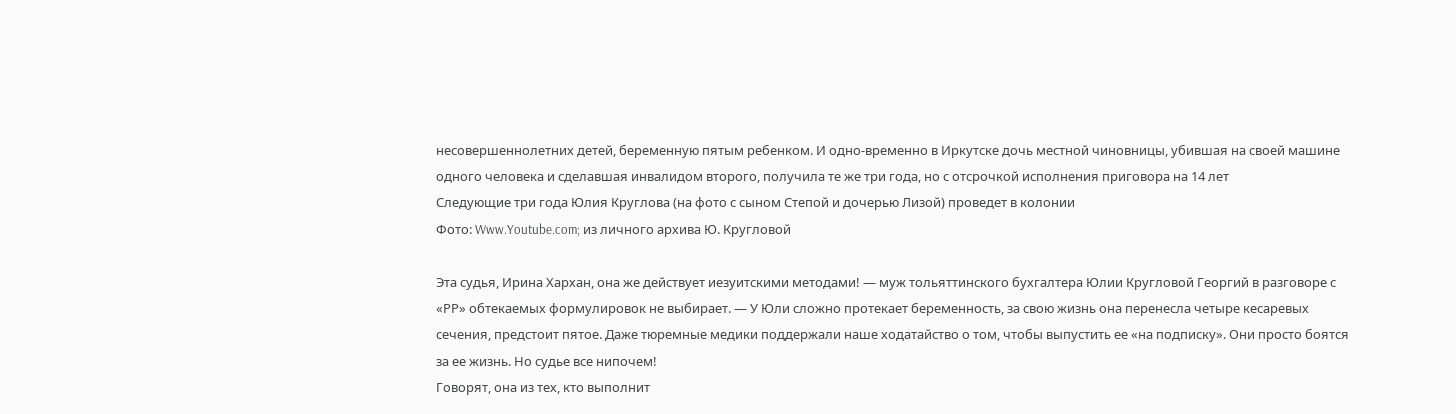несовершеннолетних детей, беременную пятым ребенком. И одно-временно в Иркутске дочь местной чиновницы, убившая на своей машине одного человека и сделавшая инвалидом второго, получила те же три года, но с отсрочкой исполнения приговора на 14 лет
Следующие три года Юлия Круглова (на фото с сыном Степой и дочерью Лизой) проведет в колонии
Фото: Www.Youtube.com; из личного архива Ю. Кругловой

Эта судья, Ирина Хархан, она же действует иезуитскими методами! — муж тольяттинского бухгалтера Юлии Кругловой Георгий в разговоре с «РР» обтекаемых формулировок не выбирает. — У Юли сложно протекает беременность, за свою жизнь она перенесла четыре кесаревых сечения, предстоит пятое. Даже тюремные медики поддержали наше ходатайство о том, чтобы выпустить ее «на подписку». Они просто боятся за ее жизнь. Но судье все нипочем!
Говорят, она из тех, кто выполнит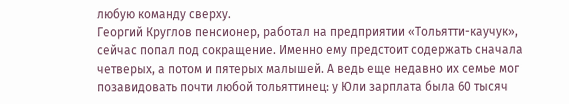любую команду сверху.
Георгий Круглов пенсионер, работал на предприятии «Тольятти-каучук», сейчас попал под сокращение. Именно ему предстоит содержать сначала четверых, а потом и пятерых малышей. А ведь еще недавно их семье мог позавидовать почти любой тольяттинец: у Юли зарплата была 60 тысяч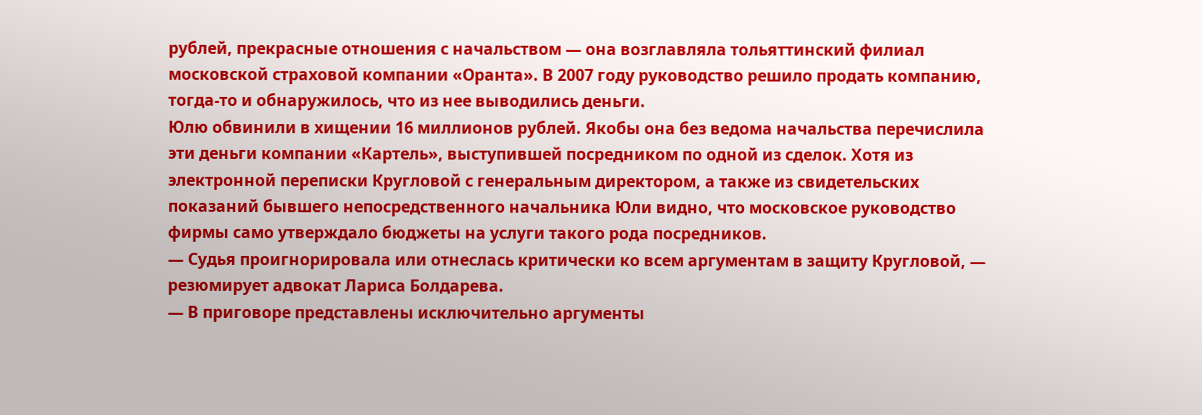рублей, прекрасные отношения с начальством — она возглавляла тольяттинский филиал московской страховой компании «Оранта». В 2007 году руководство решило продать компанию, тогда-то и обнаружилось, что из нее выводились деньги.
Юлю обвинили в хищении 16 миллионов рублей. Якобы она без ведома начальства перечислила эти деньги компании «Картель», выступившей посредником по одной из сделок. Хотя из электронной переписки Кругловой с генеральным директором, а также из свидетельских показаний бывшего непосредственного начальника Юли видно, что московское руководство фирмы само утверждало бюджеты на услуги такого рода посредников.
— Судья проигнорировала или отнеслась критически ко всем аргументам в защиту Кругловой, — резюмирует адвокат Лариса Болдарева.
— В приговоре представлены исключительно аргументы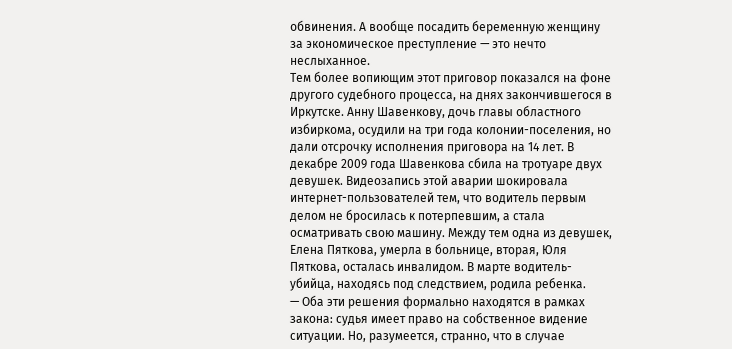обвинения. А вообще посадить беременную женщину за экономическое преступление — это нечто неслыханное.
Тем более вопиющим этот приговор показался на фоне другого судебного процесса, на днях закончившегося в Иркутске. Анну Шавенкову, дочь главы областного избиркома, осудили на три года колонии-поселения, но дали отсрочку исполнения приговора на 14 лет. В декабре 2009 года Шавенкова сбила на тротуаре двух девушек. Видеозапись этой аварии шокировала интернет-пользователей тем, что водитель первым делом не бросилась к потерпевшим, а стала осматривать свою машину. Между тем одна из девушек, Елена Пяткова, умерла в больнице, вторая, Юля Пяткова, осталась инвалидом. В марте водитель-убийца, находясь под следствием, родила ребенка.
— Оба эти решения формально находятся в рамках закона: судья имеет право на собственное видение ситуации. Но, разумеется, странно, что в случае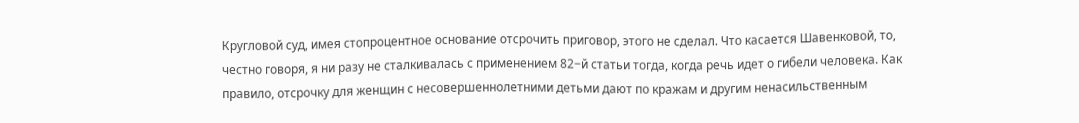Кругловой суд, имея стопроцентное основание отсрочить приговор, этого не сделал. Что касается Шавенковой, то, честно говоря, я ни разу не сталкивалась с применением 82−й статьи тогда, когда речь идет о гибели человека. Как правило, отсрочку для женщин с несовершеннолетними детьми дают по кражам и другим ненасильственным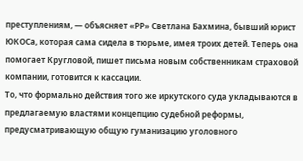преступлениям, — объясняет «РР» Светлана Бахмина, бывший юрист ЮКОСа, которая сама сидела в тюрьме, имея троих детей. Теперь она помогает Кругловой, пишет письма новым собственникам страховой компании, готовится к кассации.
То, что формально действия того же иркутского суда укладываются в предлагаемую властями концепцию судебной реформы, предусматривающую общую гуманизацию уголовного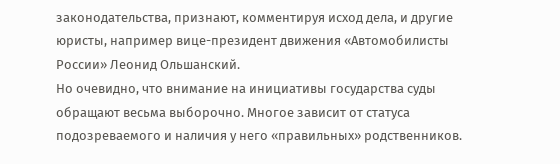законодательства, признают, комментируя исход дела, и другие юристы, например вице-президент движения «Автомобилисты России» Леонид Ольшанский.
Но очевидно, что внимание на инициативы государства суды обращают весьма выборочно. Многое зависит от статуса подозреваемого и наличия у него «правильных» родственников.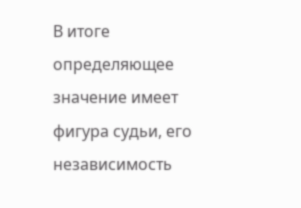В итоге определяющее значение имеет фигура судьи, его независимость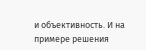и объективность. И на примере решения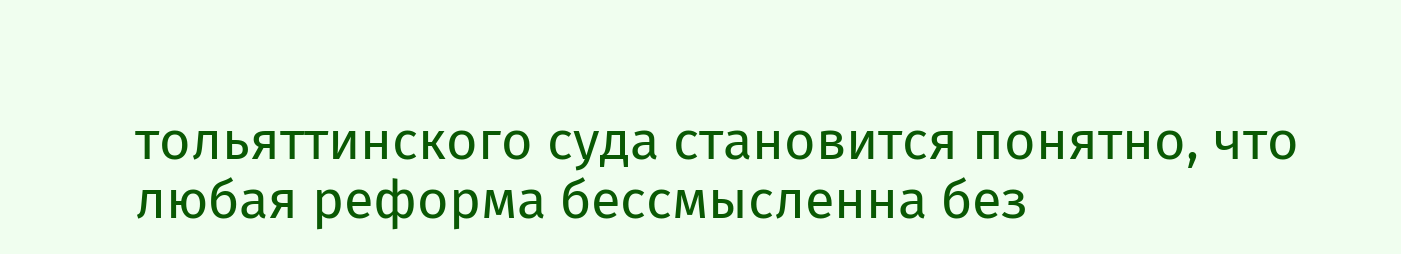тольяттинского суда становится понятно, что любая реформа бессмысленна без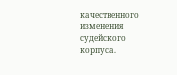качественного изменения судейского корпуса.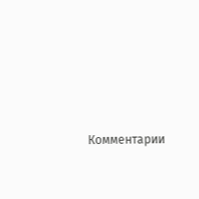Комментарии